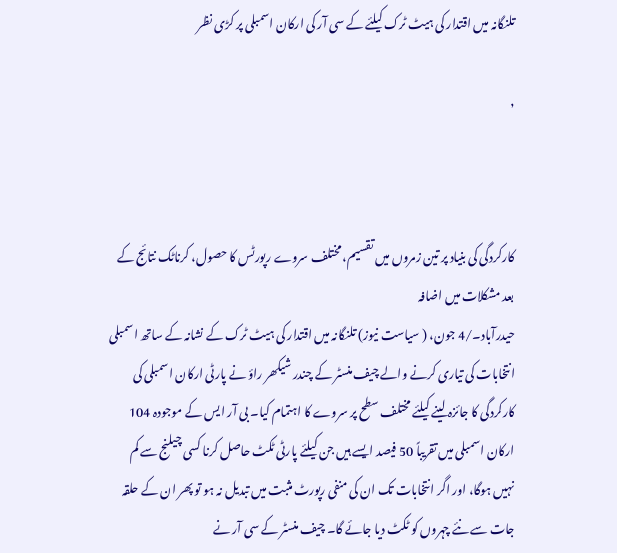تلنگانہ میں اقتدار کی ہیٹ ٹرک کیلئے کے سی آر کی ارکان اسمبلی پر کڑی نظر

,



کارکردگی کی بنیاد پر تین زمروں میں تقسیم، مختلف سروے رپورٹس کا حصول، کرناٹک نتائج کے بعد مشکلات میں اضافہ
حیدرآباد۔/4 جون، ( سیاست نیوز) تلنگانہ میں اقتدار کی ہیٹ ٹرک کے نشانہ کے ساتھ اسمبلی انتخابات کی تیاری کرنے والے چیف منسٹر کے چندر شیکھر راؤ نے پارٹی ارکان اسمبلی کی کارکردگی کا جائزہ لینے کیلئے مختلف سطح پر سروے کا اہتمام کیا۔ بی آر ایس کے موجودہ 104 ارکان اسمبلی میں تقریباً 50 فیصد ایسے ہیں جن کیلئے پارٹی ٹکٹ حاصل کرنا کسی چیلنج سے کم نہیں ہوگا، اور اگر انتخابات تک ان کی منفی رپورٹ مثبت میں تبدیل نہ ہو تو پھر ان کے حلقہ جات سے نئے چہروں کو ٹکٹ دیا جائے گا۔ چیف منسٹر کے سی آر نے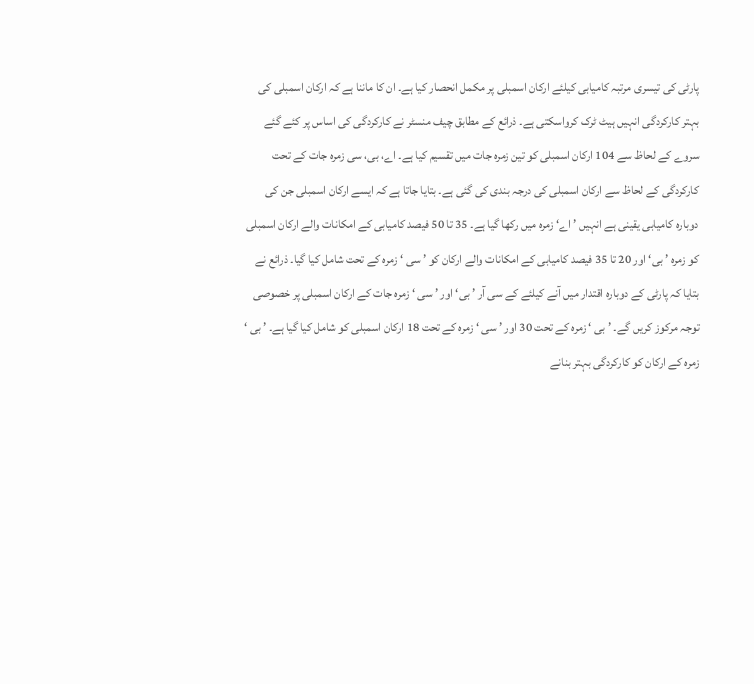پارٹی کی تیسری مرتبہ کامیابی کیلئے ارکان اسمبلی پر مکمل انحصار کیا ہے۔ ان کا ماننا ہے کہ ارکان اسمبلی کی بہتر کارکردگی انہیں ہیٹ ٹرک کرواسکتی ہے۔ ذرائع کے مطابق چیف منسٹر نے کارکردگی کی اساس پر کئے گئے سروے کے لحاظ سے 104 ارکان اسمبلی کو تین زمرہ جات میں تقسیم کیا ہے۔ اے، بی، سی زمرہ جات کے تحت کارکردگی کے لحاظ سے ارکان اسمبلی کی درجہ بندی کی گئی ہے۔ بتایا جاتا ہے کہ ایسے ارکان اسمبلی جن کی دوبارہ کامیابی یقینی ہے انہیں ’ اے‘ زمرہ میں رکھا گیا ہے۔ 35 تا 50 فیصد کامیابی کے امکانات والے ارکان اسمبلی کو زمرہ ’ بی‘ اور 20 تا 35 فیصد کامیابی کے امکانات والے ارکان کو ’ سی ‘ زمرہ کے تحت شامل کیا گیا۔ ذرائع نے بتایا کہ پارٹی کے دوبارہ اقتدار میں آنے کیلئے کے سی آر ’ بی‘ اور ’ سی ‘ زمرہ جات کے ارکان اسمبلی پر خصوصی توجہ مرکوز کریں گے۔ ’ بی ‘ زمرہ کے تحت 30 اور ’ سی ‘ زمرہ کے تحت 18 ارکان اسمبلی کو شامل کیا گیا ہے۔ ’ بی ‘ زمرہ کے ارکان کو کارکردگی بہتر بنانے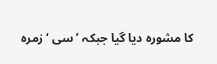کا مشورہ دیا گیا جبکہ ’ سی ‘ زمرہ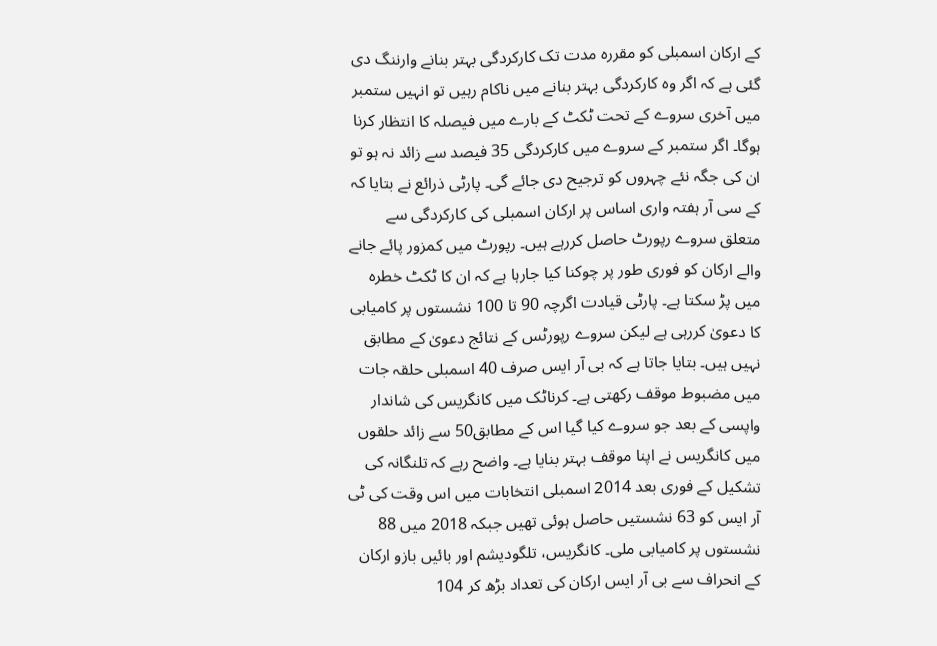کے ارکان اسمبلی کو مقررہ مدت تک کارکردگی بہتر بنانے وارننگ دی گئی ہے کہ اگر وہ کارکردگی بہتر بنانے میں ناکام رہیں تو انہیں ستمبر میں آخری سروے کے تحت ٹکٹ کے بارے میں فیصلہ کا انتظار کرنا ہوگا۔ اگر ستمبر کے سروے میں کارکردگی 35 فیصد سے زائد نہ ہو تو ان کی جگہ نئے چہروں کو ترجیح دی جائے گی۔ پارٹی ذرائع نے بتایا کہ کے سی آر ہفتہ واری اساس پر ارکان اسمبلی کی کارکردگی سے متعلق سروے رپورٹ حاصل کررہے ہیں۔ رپورٹ میں کمزور پائے جانے والے ارکان کو فوری طور پر چوکنا کیا جارہا ہے کہ ان کا ٹکٹ خطرہ میں پڑ سکتا ہے۔ پارٹی قیادت اگرچہ 90 تا 100 نشستوں پر کامیابی کا دعویٰ کررہی ہے لیکن سروے رپورٹس کے نتائج دعویٰ کے مطابق نہیں ہیں۔ بتایا جاتا ہے کہ بی آر ایس صرف 40 اسمبلی حلقہ جات میں مضبوط موقف رکھتی ہے۔ کرناٹک میں کانگریس کی شاندار واپسی کے بعد جو سروے کیا گیا اس کے مطابق50 سے زائد حلقوں میں کانگریس نے اپنا موقف بہتر بنایا ہے۔ واضح رہے کہ تلنگانہ کی تشکیل کے فوری بعد 2014 اسمبلی انتخابات میں اس وقت کی ٹی آر ایس کو 63 نشستیں حاصل ہوئی تھیں جبکہ 2018 میں 88 نشستوں پر کامیابی ملی۔ کانگریس، تلگودیشم اور بائیں بازو ارکان کے انحراف سے بی آر ایس ارکان کی تعداد بڑھ کر 104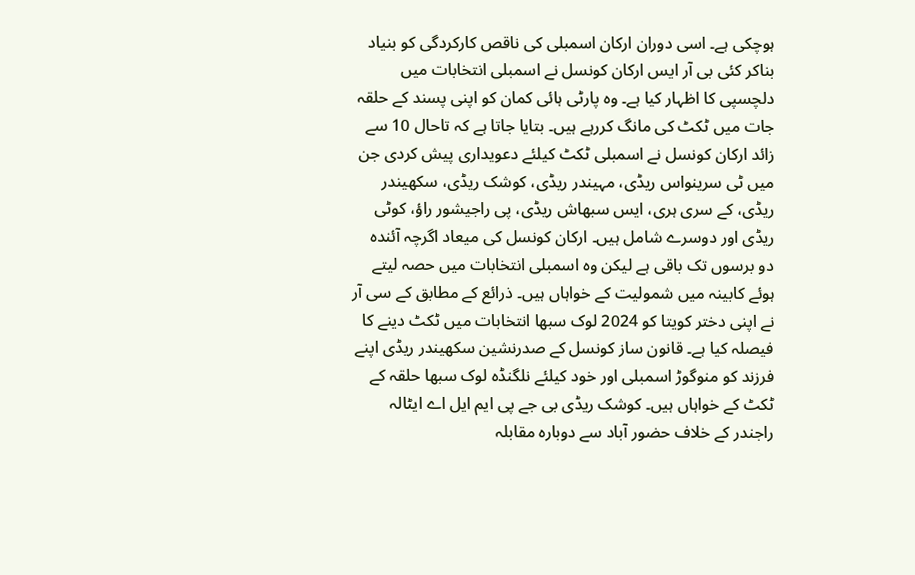ہوچکی ہے۔ اسی دوران ارکان اسمبلی کی ناقص کارکردگی کو بنیاد بناکر کئی بی آر ایس ارکان کونسل نے اسمبلی انتخابات میں دلچسپی کا اظہار کیا ہے۔ وہ پارٹی ہائی کمان کو اپنی پسند کے حلقہ جات میں ٹکٹ کی مانگ کررہے ہیں۔ بتایا جاتا ہے کہ تاحال 10 سے زائد ارکان کونسل نے اسمبلی ٹکٹ کیلئے دعویداری پیش کردی جن میں ٹی سرینواس ریڈی، مہیندر ریڈی، کوشک ریڈی، سکھیندر ریڈی، کے سری ہری، ایس سبھاش ریڈی، پی راجیشور راؤ، کوٹی ریڈی اور دوسرے شامل ہیں۔ ارکان کونسل کی میعاد اگرچہ آئندہ دو برسوں تک باقی ہے لیکن وہ اسمبلی انتخابات میں حصہ لیتے ہوئے کابینہ میں شمولیت کے خواہاں ہیں۔ ذرائع کے مطابق کے سی آر نے اپنی دختر کویتا کو 2024 لوک سبھا انتخابات میں ٹکٹ دینے کا فیصلہ کیا ہے۔ قانون ساز کونسل کے صدرنشین سکھیندر ریڈی اپنے فرزند کو منوگوڑ اسمبلی اور خود کیلئے نلگنڈہ لوک سبھا حلقہ کے ٹکٹ کے خواہاں ہیں۔ کوشک ریڈی بی جے پی ایم ایل اے ایٹالہ راجندر کے خلاف حضور آباد سے دوبارہ مقابلہ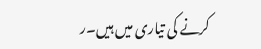کرنے کی تیاری میں ہیں۔ر